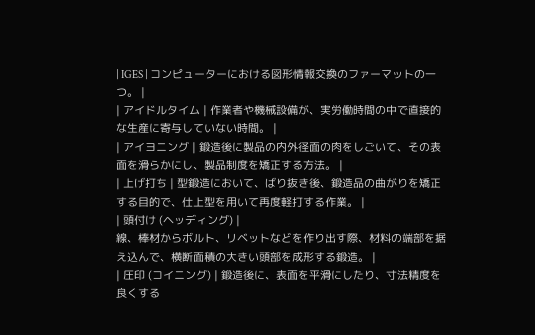| IGES | コンピューターにおける図形情報交換のファーマットの一つ。 |
| アイドルタイム | 作業者や機械設備が、実労働時間の中で直接的な生産に寄与していない時間。 |
| アイヨニング | 鍛造後に製品の内外径面の肉をしごいて、その表面を滑らかにし、製品制度を矯正する方法。 |
| 上げ打ち | 型鍛造において、ばり抜き後、鍛造品の曲がりを矯正する目的で、仕上型を用いて再度軽打する作業。 |
| 頭付け (ヘッディング) |
線、棒材からボルト、リベットなどを作り出す際、材料の端部を据え込んで、横断面積の大きい頭部を成形する鍛造。 |
| 圧印 (コイニング) | 鍛造後に、表面を平滑にしたり、寸法精度を良くする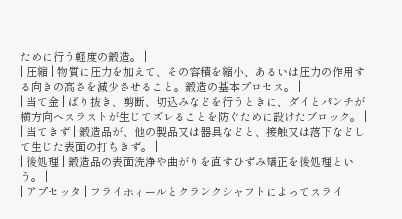ために行う軽度の鍛造。 |
| 圧縮 | 物質に圧力を加えて、その容積を縮小、あるいは圧力の作用する向きの高さを減少させること。鍛造の基本プロセス。 |
| 当て金 | ばり抜き、剪断、切込みなどを行うときに、ダイとパンチが横方向へスラストが生じてズレることを防ぐために設けたブロック。 |
| 当てきず | 鍛造品が、他の製品又は器具などと、接触又は落下などして生じた表面の打ちきず。 |
| 後処理 | 鍛造品の表面洗浄や曲がりを直すひずみ矯正を後処理という。 |
| アプセッタ | フライホィールとクランクシャフトによってスライ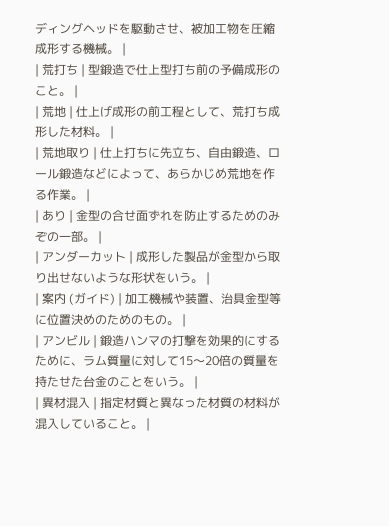ディングヘッドを駆動させ、被加工物を圧縮成形する機械。 |
| 荒打ち | 型鍛造で仕上型打ち前の予備成形のこと。 |
| 荒地 | 仕上げ成形の前工程として、荒打ち成形した材料。 |
| 荒地取り | 仕上打ちに先立ち、自由鍛造、ロール鍛造などによって、あらかじめ荒地を作る作業。 |
| あり | 金型の合せ面ずれを防止するためのみぞの一部。 |
| アンダーカット | 成形した製品が金型から取り出せないような形状をいう。 |
| 案内 (ガイド) | 加工機械や装置、治具金型等に位置決めのためのもの。 |
| アンビル | 鍛造ハンマの打撃を効果的にするために、ラム質量に対して15〜20倍の質量を持たせた台金のことをいう。 |
| 異材混入 | 指定材質と異なった材質の材料が混入していること。 |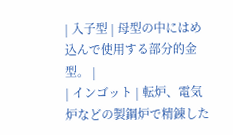| 入子型 | 母型の中にはめ込んで使用する部分的金型。 |
| インゴット | 転炉、電気炉などの製鋼炉で精錬した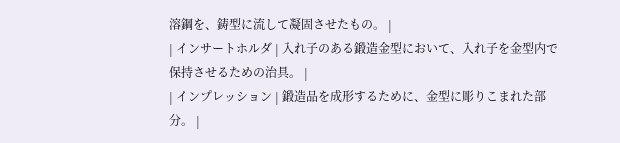溶鋼を、鋳型に流して凝固させたもの。 |
| インサートホルダ | 入れ子のある鍛造金型において、入れ子を金型内で保持させるための治具。 |
| インプレッション | 鍛造品を成形するために、金型に彫りこまれた部分。 |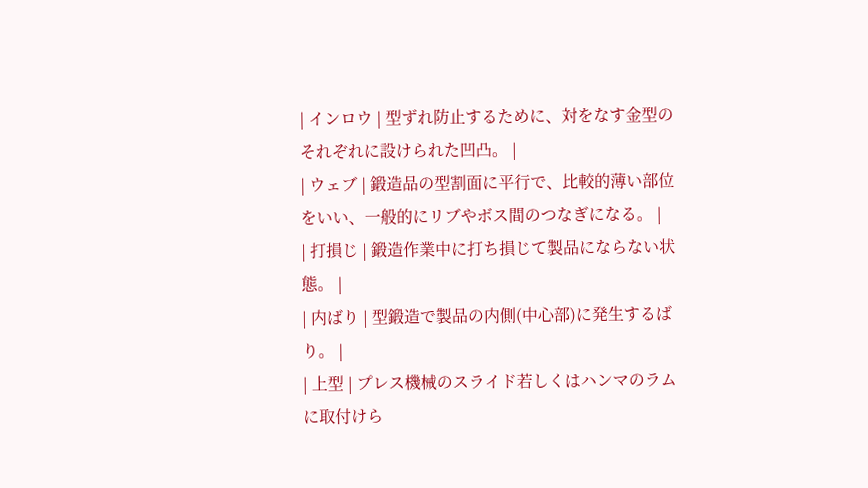| インロウ | 型ずれ防止するために、対をなす金型のそれぞれに設けられた凹凸。 |
| ウェブ | 鍛造品の型割面に平行で、比較的薄い部位をいい、一般的にリブやボス間のつなぎになる。 |
| 打損じ | 鍛造作業中に打ち損じて製品にならない状態。 |
| 内ばり | 型鍛造で製品の内側(中心部)に発生するばり。 |
| 上型 | プレス機械のスライド若しくはハンマのラムに取付けら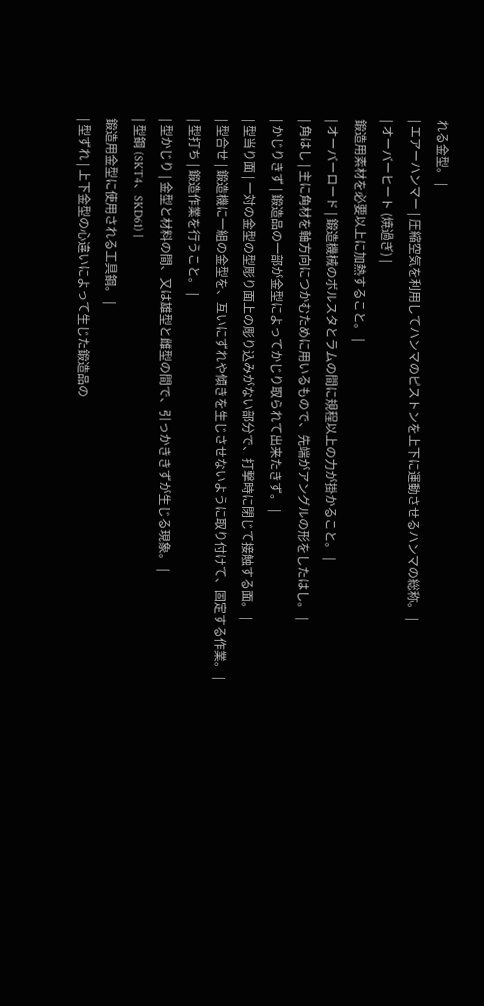れる金型。 |
| エアーハンマー | 圧縮空気を利用してハンマのピストンを上下に運動させるハンマの総称。 |
| オーバーヒート (焼過ぎ) |
鍛造用素材を必要以上に加熱すること。 |
| オーバーロード | 鍛造機械のボルスタとラムの間に規程以上の力が掛かること。 |
| 角はし | 主に角材を軸方向につかむために用いるもので、先端がアングルの形をしたはし。 |
| かじりきず | 鍛造品の一部が金型によってかじり取られて出来たきず。 |
| 型当り面 | 一対の金型の型彫り面上の彫り込みがない部分で、打撃時に閉じて接触する面。 |
| 型合せ | 鍛造機に一組の金型を、互いにずれや傾きを生じさせないように取り付けて、固定する作業。 |
| 型打ち | 鍛造作業を行うこと。 |
| 型かじり | 金型と材料の間、又は雄型と雌型の間で、引っかききずが生じる現象。 |
| 型鋼 (SKT4、SKD61) |
鍛造用金型に使用される工具鋼。 |
| 型ずれ | 上下金型の心違いによって生じた鍛造品の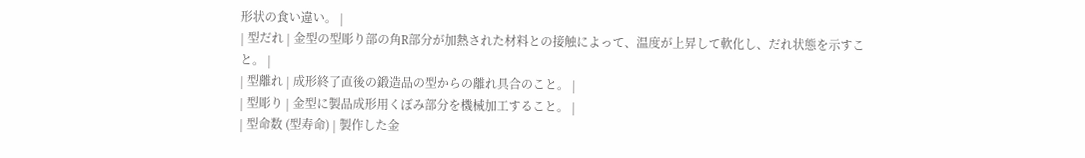形状の食い違い。 |
| 型だれ | 金型の型彫り部の角R部分が加熱された材料との接触によって、温度が上昇して軟化し、だれ状態を示すこと。 |
| 型離れ | 成形終了直後の鍛造品の型からの離れ具合のこと。 |
| 型彫り | 金型に製品成形用くぼみ部分を機械加工すること。 |
| 型命数 (型寿命) | 製作した金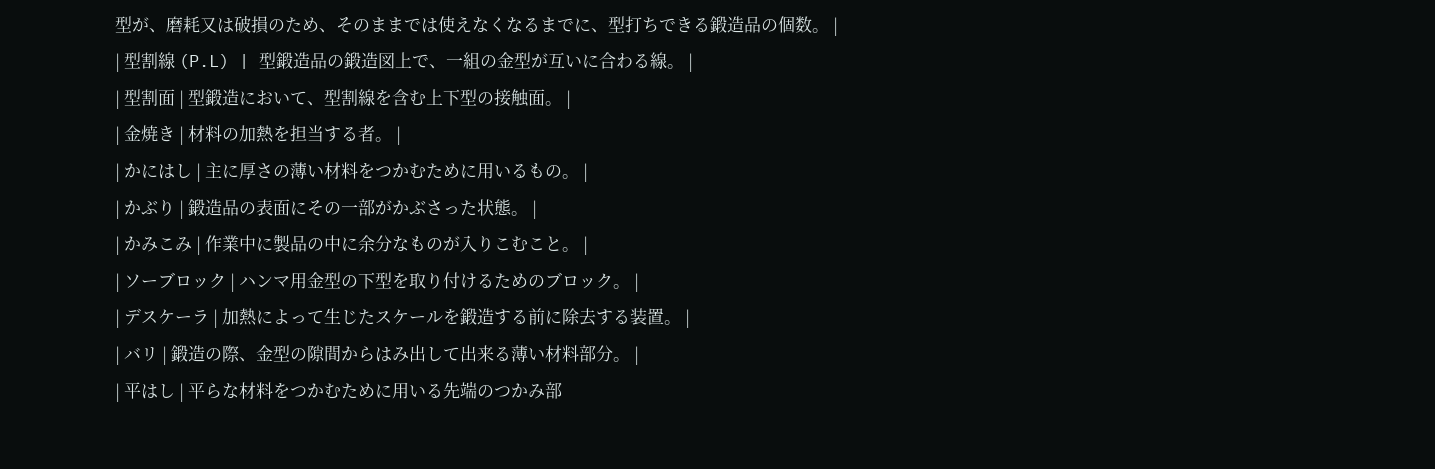型が、磨耗又は破損のため、そのままでは使えなくなるまでに、型打ちできる鍛造品の個数。 |
| 型割線 (P.L) | 型鍛造品の鍛造図上で、一組の金型が互いに合わる線。 |
| 型割面 | 型鍛造において、型割線を含む上下型の接触面。 |
| 金焼き | 材料の加熱を担当する者。 |
| かにはし | 主に厚さの薄い材料をつかむために用いるもの。 |
| かぶり | 鍛造品の表面にその一部がかぶさった状態。 |
| かみこみ | 作業中に製品の中に余分なものが入りこむこと。 |
| ソーブロック | ハンマ用金型の下型を取り付けるためのブロック。 |
| デスケーラ | 加熱によって生じたスケールを鍛造する前に除去する装置。 |
| バリ | 鍛造の際、金型の隙間からはみ出して出来る薄い材料部分。 |
| 平はし | 平らな材料をつかむために用いる先端のつかみ部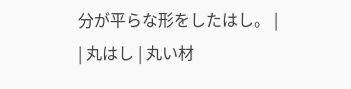分が平らな形をしたはし。 |
| 丸はし | 丸い材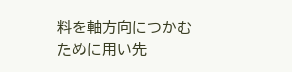料を軸方向につかむために用い先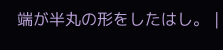端が半丸の形をしたはし。 |